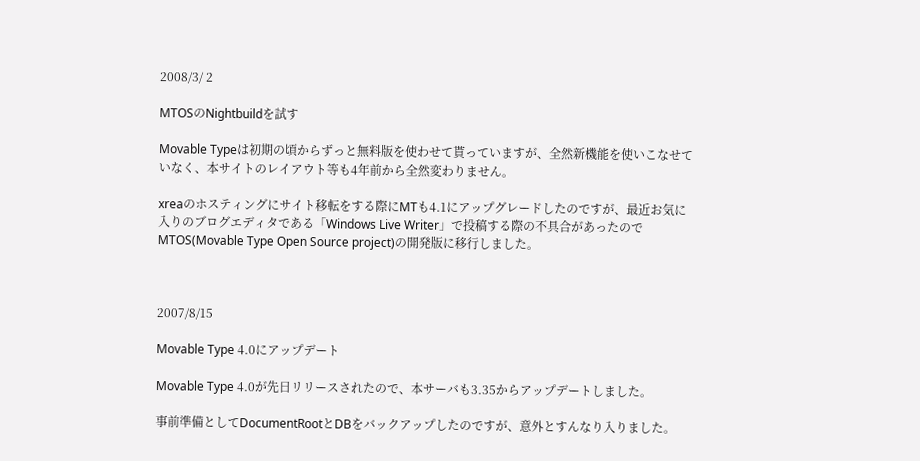2008/3/ 2

MTOSのNightbuildを試す

Movable Typeは初期の頃からずっと無料版を使わせて貰っていますが、全然新機能を使いこなせていなく、本サイトのレイアウト等も4年前から全然変わりません。

xreaのホスティングにサイト移転をする際にMTも4.1にアップグレードしたのですが、最近お気に入りのブログエディタである「Windows Live Writer」で投稿する際の不具合があったのでMTOS(Movable Type Open Source project)の開発版に移行しました。



2007/8/15

Movable Type 4.0にアップデート

Movable Type 4.0が先日リリースされたので、本サーバも3.35からアップデートしました。

事前準備としてDocumentRootとDBをバックアップしたのですが、意外とすんなり入りました。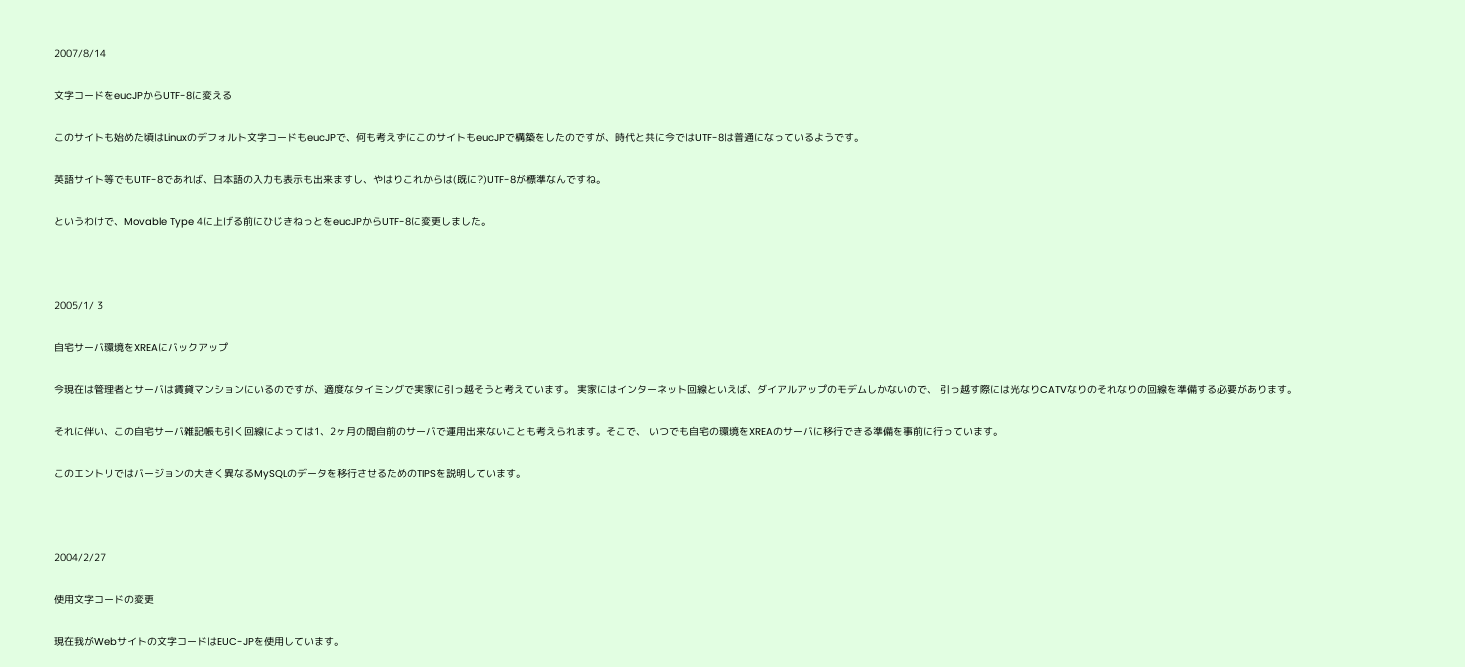2007/8/14

文字コードをeucJPからUTF-8に変える

このサイトも始めた頃はLinuxのデフォルト文字コードもeucJPで、何も考えずにこのサイトもeucJPで構築をしたのですが、時代と共に今ではUTF-8は普通になっているようです。

英語サイト等でもUTF-8であれば、日本語の入力も表示も出来ますし、やはりこれからは(既に?)UTF-8が標準なんですね。

というわけで、Movable Type 4に上げる前にひじきねっとをeucJPからUTF-8に変更しました。



2005/1/ 3

自宅サーバ環境をXREAにバックアップ

今現在は管理者とサーバは賃貸マンションにいるのですが、適度なタイミングで実家に引っ越そうと考えています。 実家にはインターネット回線といえば、ダイアルアップのモデムしかないので、 引っ越す際には光なりCATVなりのそれなりの回線を準備する必要があります。

それに伴い、この自宅サーバ雑記帳も引く回線によっては1、2ヶ月の間自前のサーバで運用出来ないことも考えられます。そこで、 いつでも自宅の環境をXREAのサーバに移行できる準備を事前に行っています。

このエントリではバージョンの大きく異なるMySQLのデータを移行させるためのTIPSを説明しています。



2004/2/27

使用文字コードの変更

現在我がWebサイトの文字コードはEUC-JPを使用しています。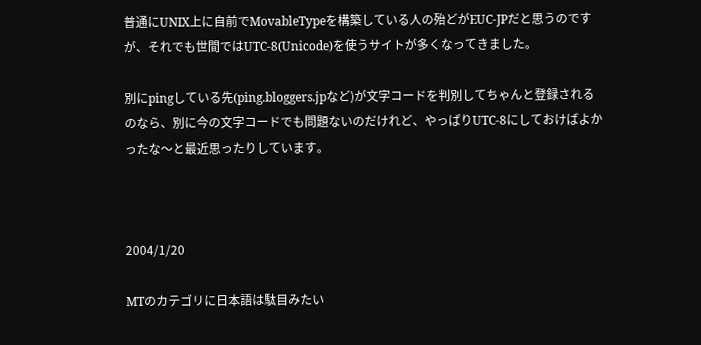普通にUNIX上に自前でMovableTypeを構築している人の殆どがEUC-JPだと思うのですが、それでも世間ではUTC-8(Unicode)を使うサイトが多くなってきました。

別にpingしている先(ping.bloggers.jpなど)が文字コードを判別してちゃんと登録されるのなら、別に今の文字コードでも問題ないのだけれど、やっぱりUTC-8にしておけばよかったな〜と最近思ったりしています。



2004/1/20

MTのカテゴリに日本語は駄目みたい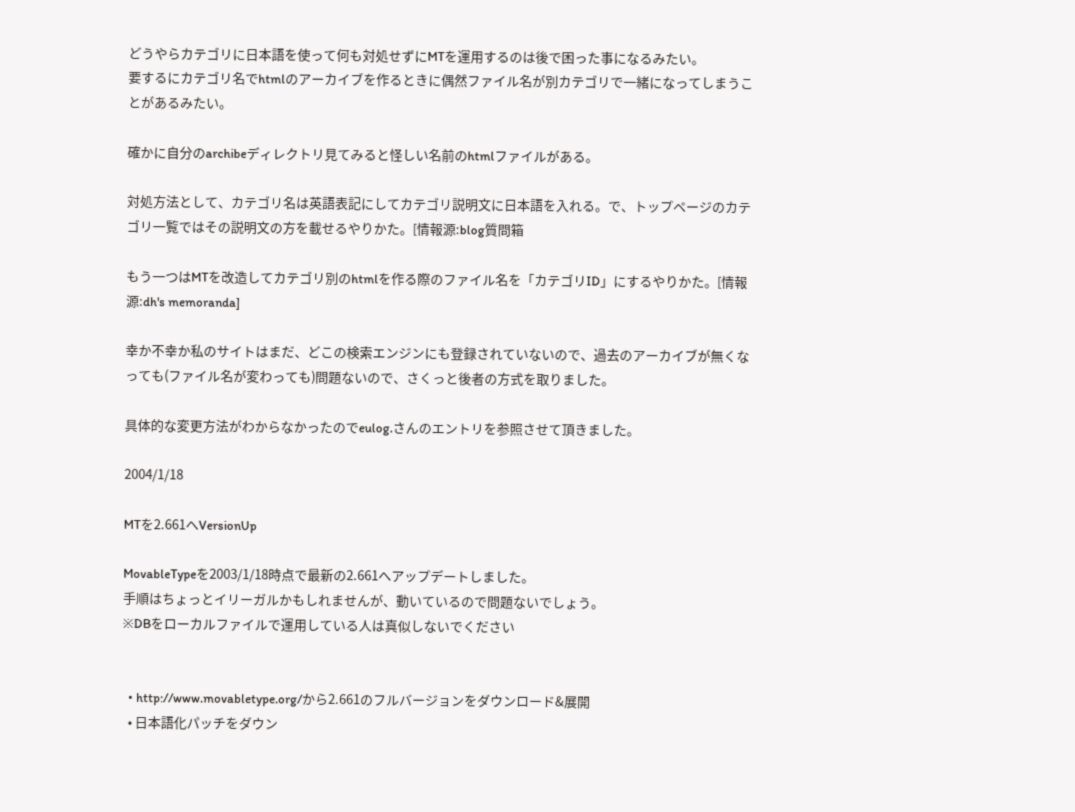どうやらカテゴリに日本語を使って何も対処せずにMTを運用するのは後で困った事になるみたい。
要するにカテゴリ名でhtmlのアーカイブを作るときに偶然ファイル名が別カテゴリで一緒になってしまうことがあるみたい。

確かに自分のarchibeディレクトリ見てみると怪しい名前のhtmlファイルがある。

対処方法として、カテゴリ名は英語表記にしてカテゴリ説明文に日本語を入れる。で、トップページのカテゴリ一覧ではその説明文の方を載せるやりかた。[情報源:blog質問箱

もう一つはMTを改造してカテゴリ別のhtmlを作る際のファイル名を「カテゴリID」にするやりかた。[情報源:dh's memoranda]

幸か不幸か私のサイトはまだ、どこの検索エンジンにも登録されていないので、過去のアーカイブが無くなっても(ファイル名が変わっても)問題ないので、さくっと後者の方式を取りました。

具体的な変更方法がわからなかったのでeulog.さんのエントリを参照させて頂きました。

2004/1/18

MTを2.661へVersionUp

MovableTypeを2003/1/18時点で最新の2.661へアップデートしました。
手順はちょっとイリーガルかもしれませんが、動いているので問題ないでしょう。
※DBをローカルファイルで運用している人は真似しないでください


  • http://www.movabletype.org/から2.661のフルバージョンをダウンロード&展開
  • 日本語化パッチをダウン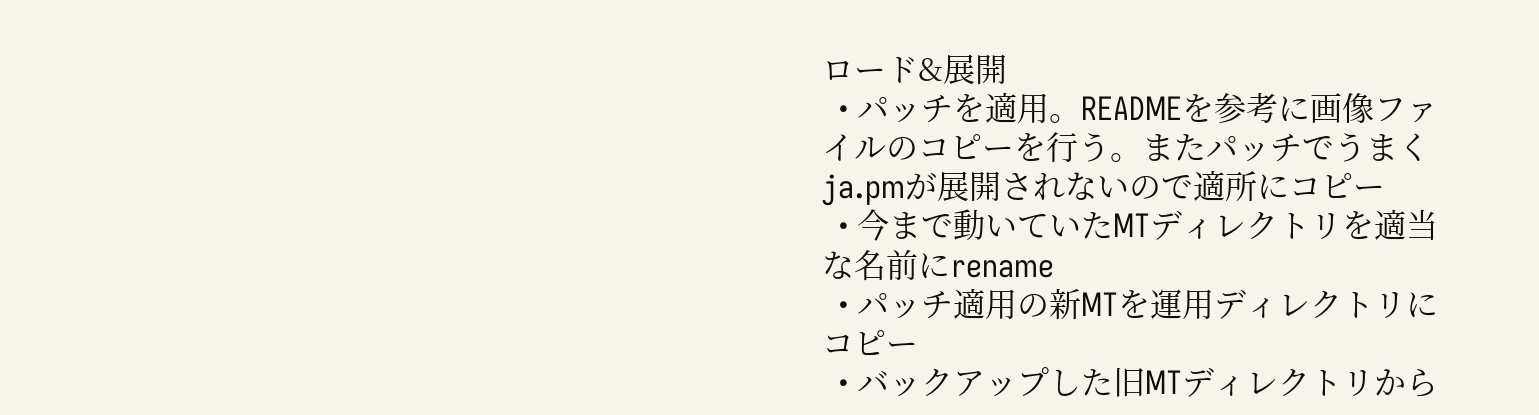ロード&展開
  • パッチを適用。READMEを参考に画像ファイルのコピーを行う。またパッチでうまくja.pmが展開されないので適所にコピー
  • 今まで動いていたMTディレクトリを適当な名前にrename
  • パッチ適用の新MTを運用ディレクトリにコピー
  • バックアップした旧MTディレクトリから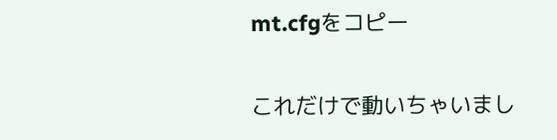mt.cfgをコピー

これだけで動いちゃいまし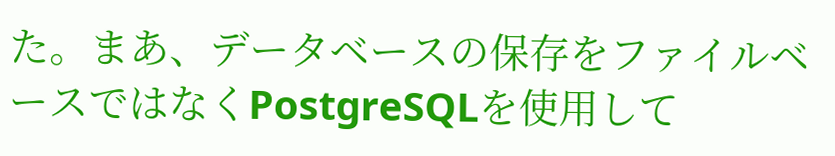た。まあ、データベースの保存をファイルベースではなくPostgreSQLを使用して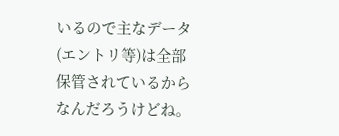いるので主なデータ(エントリ等)は全部保管されているからなんだろうけどね。